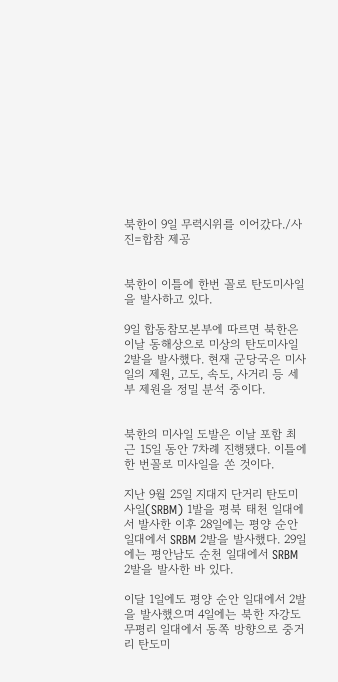북한이 9일 무력시위를 이어갔다./사진=합참 제공


북한이 이틀에 한번 꼴로 탄도미사일을 발사하고 있다.

9일 합동참모본부에 따르면 북한은 이날 동해상으로 미상의 탄도미사일 2발을 발사했다. 현재 군당국은 미사일의 제원, 고도, 속도, 사거리 등 세부 제원을 정밀 분석 중이다.


북한의 미사일 도발은 이날 포함 최근 15일 동안 7차례 진행됐다. 이틀에 한 번꼴로 미사일을 쏜 것이다.

지난 9월 25일 지대지 단거리 탄도미사일(SRBM) 1발을 평북 태천 일대에서 발사한 이후 28일에는 평양 순안 일대에서 SRBM 2발을 발사했다. 29일에는 평안남도 순천 일대에서 SRBM 2발을 발사한 바 있다.

이달 1일에도 평양 순안 일대에서 2발을 발사했으며 4일에는 북한 자강도 무평리 일대에서 동쪽 방향으로 중거리 탄도미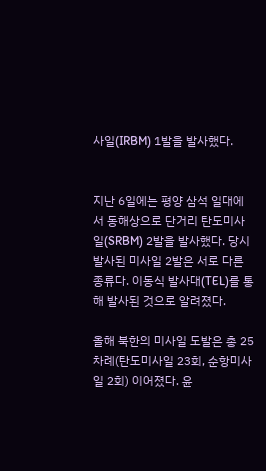사일(IRBM) 1발을 발사했다.


지난 6일에는 평양 삼석 일대에서 동해상으로 단거리 탄도미사일(SRBM) 2발을 발사했다. 당시 발사된 미사일 2발은 서로 다른 종류다. 이동식 발사대(TEL)를 통해 발사된 것으로 알려졌다.

올해 북한의 미사일 도발은 총 25차례(탄도미사일 23회, 순항미사일 2회) 이어졌다. 윤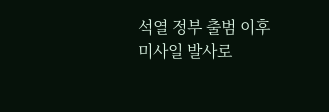석열 정부 출범 이후 미사일 발사로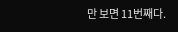만 보면 11번째다.